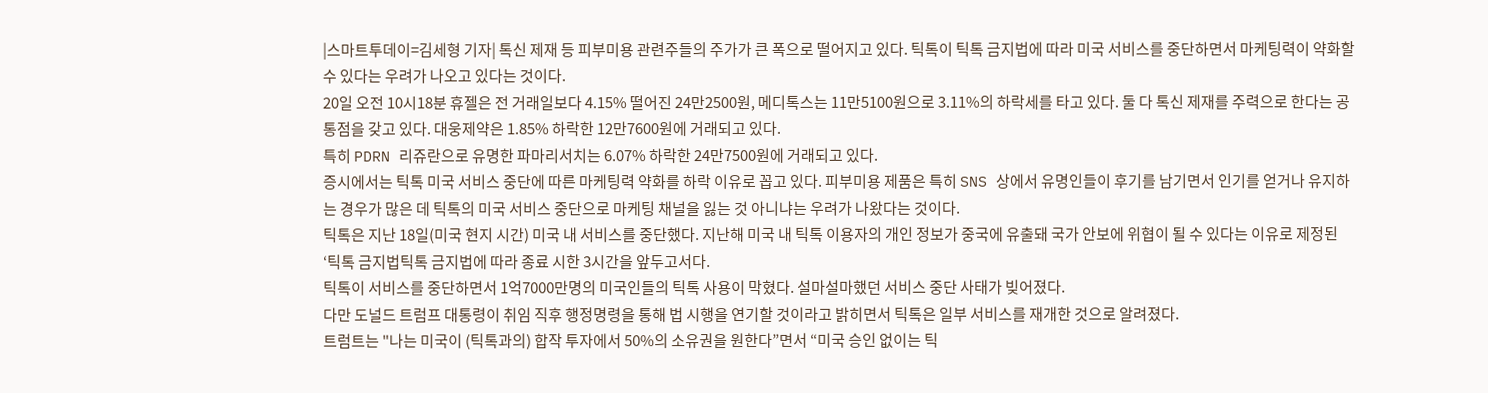|스마트투데이=김세형 기자| 톡신 제재 등 피부미용 관련주들의 주가가 큰 폭으로 떨어지고 있다. 틱톡이 틱톡 금지법에 따라 미국 서비스를 중단하면서 마케팅력이 약화할 수 있다는 우려가 나오고 있다는 것이다.
20일 오전 10시18분 휴젤은 전 거래일보다 4.15% 떨어진 24만2500원, 메디톡스는 11만5100원으로 3.11%의 하락세를 타고 있다. 둘 다 톡신 제재를 주력으로 한다는 공통점을 갖고 있다. 대웅제약은 1.85% 하락한 12만7600원에 거래되고 있다.
특히 PDRN 리쥬란으로 유명한 파마리서치는 6.07% 하락한 24만7500원에 거래되고 있다.
증시에서는 틱톡 미국 서비스 중단에 따른 마케팅력 약화를 하락 이유로 꼽고 있다. 피부미용 제품은 특히 SNS 상에서 유명인들이 후기를 남기면서 인기를 얻거나 유지하는 경우가 많은 데 틱톡의 미국 서비스 중단으로 마케팅 채널을 잃는 것 아니냐는 우려가 나왔다는 것이다.
틱톡은 지난 18일(미국 현지 시간) 미국 내 서비스를 중단했다. 지난해 미국 내 틱톡 이용자의 개인 정보가 중국에 유출돼 국가 안보에 위협이 될 수 있다는 이유로 제정된 ‘틱톡 금지법틱톡 금지법에 따라 종료 시한 3시간을 앞두고서다.
틱톡이 서비스를 중단하면서 1억7000만명의 미국인들의 틱톡 사용이 막혔다. 설마설마했던 서비스 중단 사태가 빚어졌다.
다만 도널드 트럼프 대통령이 취임 직후 행정명령을 통해 법 시행을 연기할 것이라고 밝히면서 틱톡은 일부 서비스를 재개한 것으로 알려졌다.
트럼트는 "나는 미국이 (틱톡과의) 합작 투자에서 50%의 소유권을 원한다”면서 “미국 승인 없이는 틱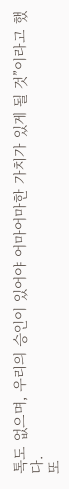톡도 없으며, 우리의 승인이 있어야 어마어마한 가치가 있게 될 것”이라고 했다.
또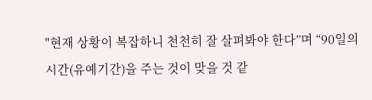"현재 상황이 복잡하니 천천히 잘 살펴봐야 한다”며 “90일의 시간(유예기간)을 주는 것이 맞을 것 같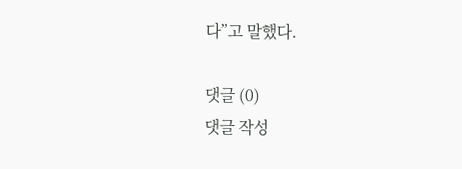다”고 말했다.

댓글 (0)
댓글 작성